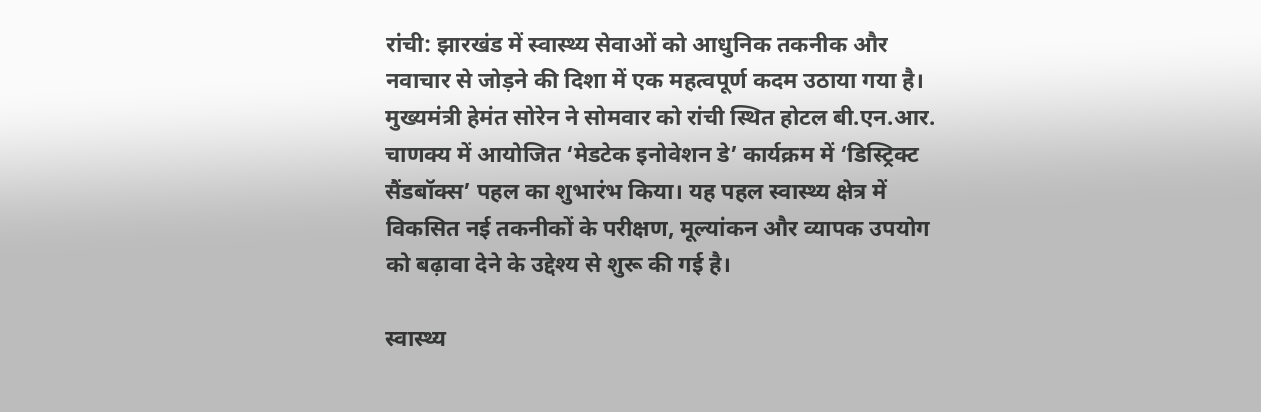रांची: झारखंड में स्वास्थ्य सेवाओं को आधुनिक तकनीक और नवाचार से जोड़ने की दिशा में एक महत्वपूर्ण कदम उठाया गया है। मुख्यमंत्री हेमंत सोरेन ने सोमवार को रांची स्थित होटल बी.एन.आर. चाणक्य में आयोजित ‘मेडटेक इनोवेशन डे’ कार्यक्रम में ‘डिस्ट्रिक्ट सैंडबॉक्स’ पहल का शुभारंभ किया। यह पहल स्वास्थ्य क्षेत्र में विकसित नई तकनीकों के परीक्षण, मूल्यांकन और व्यापक उपयोग को बढ़ावा देने के उद्देश्य से शुरू की गई है।

स्वास्थ्य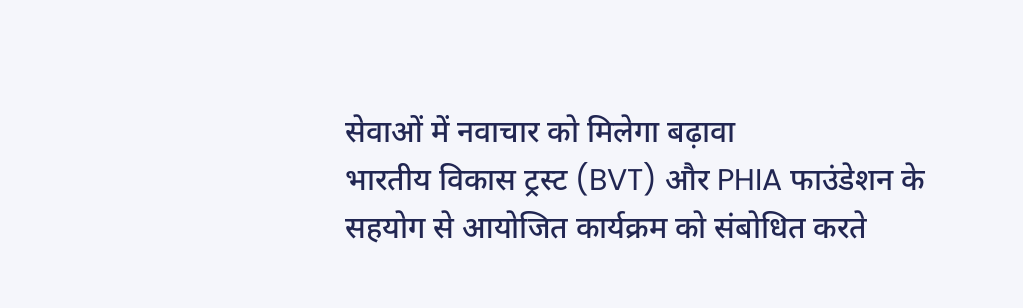सेवाओं में नवाचार को मिलेगा बढ़ावा
भारतीय विकास ट्रस्ट (BVT) और PHIA फाउंडेशन के सहयोग से आयोजित कार्यक्रम को संबोधित करते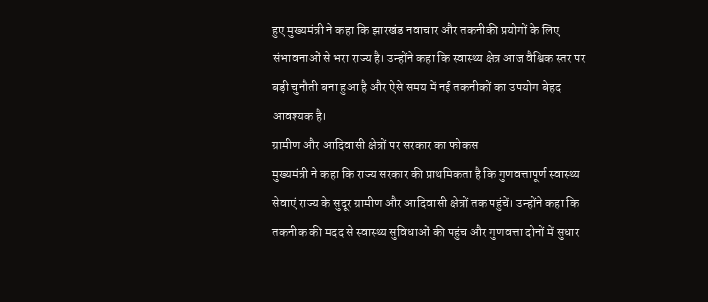हुए मुख्यमंत्री ने कहा कि झारखंड नवाचार और तकनीकी प्रयोगों के लिए संभावनाओं से भरा राज्य है। उन्होंने कहा कि स्वास्थ्य क्षेत्र आज वैश्विक स्तर पर बड़ी चुनौती बना हुआ है और ऐसे समय में नई तकनीकों का उपयोग बेहद आवश्यक है।
ग्रामीण और आदिवासी क्षेत्रों पर सरकार का फोकस
मुख्यमंत्री ने कहा कि राज्य सरकार की प्राथमिकता है कि गुणवत्तापूर्ण स्वास्थ्य सेवाएं राज्य के सुदूर ग्रामीण और आदिवासी क्षेत्रों तक पहुंचें। उन्होंने कहा कि तकनीक की मदद से स्वास्थ्य सुविधाओं की पहुंच और गुणवत्ता दोनों में सुधार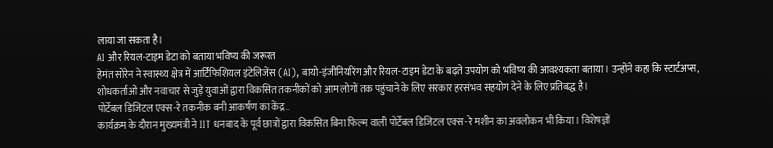लाया जा सकता है।
AI और रियल-टाइम डेटा को बताया भविष्य की जरूरत
हेमंत सोरेन ने स्वास्थ्य क्षेत्र में आर्टिफिशियल इंटेलिजेंस (AI), बायो-इंजीनियरिंग और रियल-टाइम डेटा के बढ़ते उपयोग को भविष्य की आवश्यकता बताया। उन्होंने कहा कि स्टार्टअप्स, शोधकर्ताओं और नवाचार से जुड़े युवाओं द्वारा विकसित तकनीकों को आम लोगों तक पहुंचाने के लिए सरकार हरसंभव सहयोग देने के लिए प्रतिबद्ध है।
पोर्टेबल डिजिटल एक्स-रे तकनीक बनी आकर्षण का केंद्र..
कार्यक्रम के दौरान मुख्यमंत्री ने IIT धनबाद के पूर्व छात्रों द्वारा विकसित बिना फिल्म वाली पोर्टेबल डिजिटल एक्स-रे मशीन का अवलोकन भी किया। विशेषज्ञों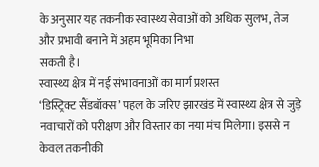के अनुसार यह तकनीक स्वास्थ्य सेवाओं को अधिक सुलभ, तेज और प्रभावी बनाने में अहम भूमिका निभा
सकती है।
स्वास्थ्य क्षेत्र में नई संभावनाओं का मार्ग प्रशस्त
‘डिस्ट्रिक्ट सैंडबॉक्स’ पहल के जरिए झारखंड में स्वास्थ्य क्षेत्र से जुड़े नवाचारों को परीक्षण और विस्तार का नया मंच मिलेगा। इससे न केवल तकनीकी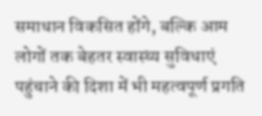समाधान विकसित होंगे, बल्कि आम लोगों तक बेहतर स्वास्थ्य सुविधाएं पहुंचाने की दिशा में भी महत्वपूर्ण प्रगति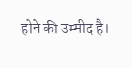होने की उम्मीद है।